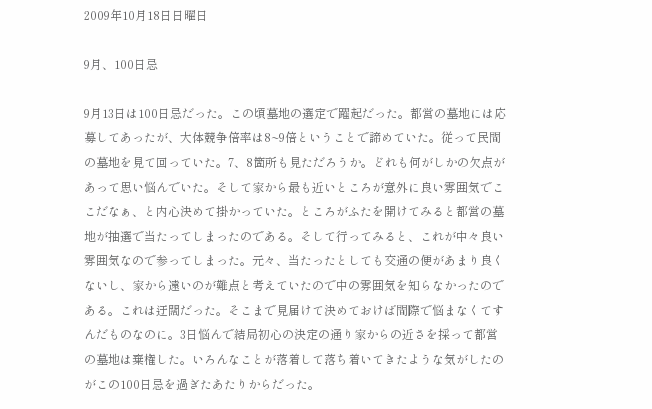2009年10月18日日曜日

9月、100日忌

9月13日は100日忌だった。この頃墓地の選定で躍起だった。都営の墓地には応募してあったが、大体競争倍率は8~9倍ということで諦めていた。従って民間の墓地を見て回っていた。7、8箇所も見ただろうか。どれも何がしかの欠点があって思い悩んでいた。そして家から最も近いところが意外に良い雰囲気でここだなぁ、と内心決めて掛かっていた。ところがふたを開けてみると都営の墓地が抽選で当たってしまったのである。そして行ってみると、これが中々良い雰囲気なので参ってしまった。元々、当たったとしても交通の便があまり良くないし、家から遠いのが難点と考えていたので中の雰囲気を知らなかったのである。これは迂闊だった。そこまで見届けて決めておけば間際で悩まなくてすんだものなのに。3日悩んで結局初心の決定の通り家からの近さを採って都営の墓地は棄権した。いろんなことが落着して落ち着いてきたような気がしたのがこの100日忌を過ぎたあたりからだった。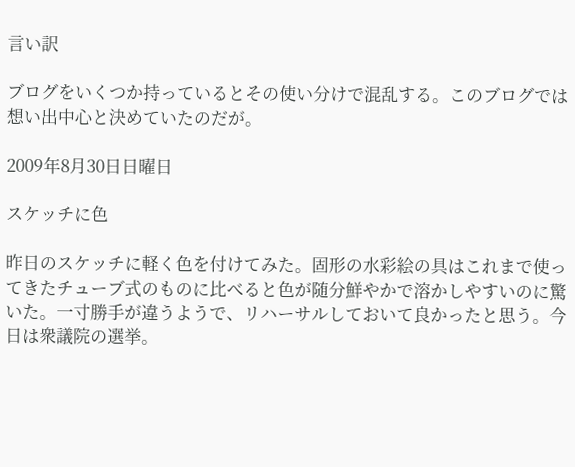言い訳

ブログをいくつか持っているとその使い分けで混乱する。このブログでは想い出中心と決めていたのだが。

2009年8月30日日曜日

スケッチに色

昨日のスケッチに軽く色を付けてみた。固形の水彩絵の具はこれまで使ってきたチューブ式のものに比べると色が随分鮮やかで溶かしやすいのに驚いた。一寸勝手が違うようで、リハーサルしておいて良かったと思う。今日は衆議院の選挙。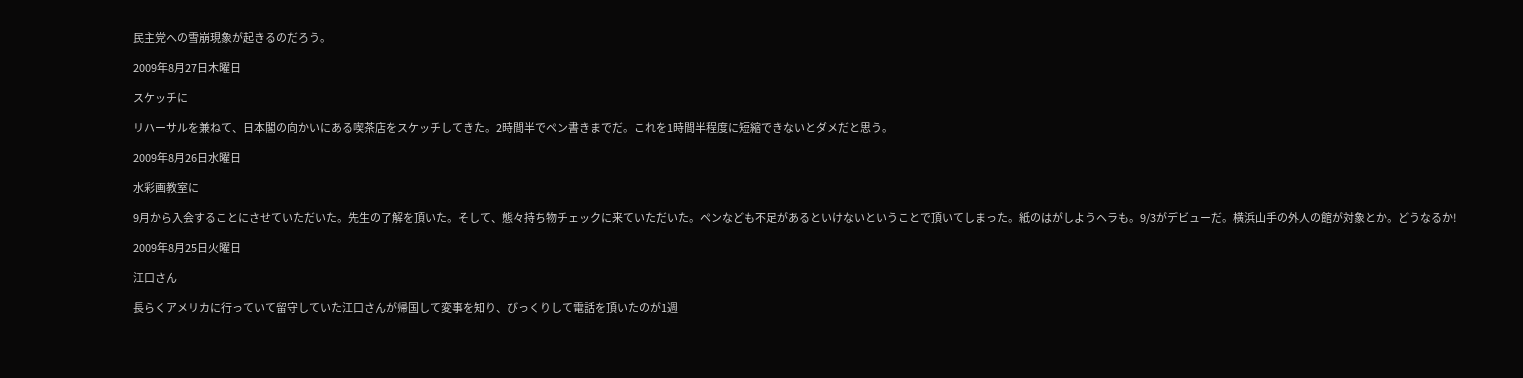民主党への雪崩現象が起きるのだろう。

2009年8月27日木曜日

スケッチに

リハーサルを兼ねて、日本閣の向かいにある喫茶店をスケッチしてきた。2時間半でペン書きまでだ。これを1時間半程度に短縮できないとダメだと思う。

2009年8月26日水曜日

水彩画教室に

9月から入会することにさせていただいた。先生の了解を頂いた。そして、態々持ち物チェックに来ていただいた。ペンなども不足があるといけないということで頂いてしまった。紙のはがしようヘラも。9/3がデビューだ。横浜山手の外人の館が対象とか。どうなるか!

2009年8月25日火曜日

江口さん

長らくアメリカに行っていて留守していた江口さんが帰国して変事を知り、びっくりして電話を頂いたのが1週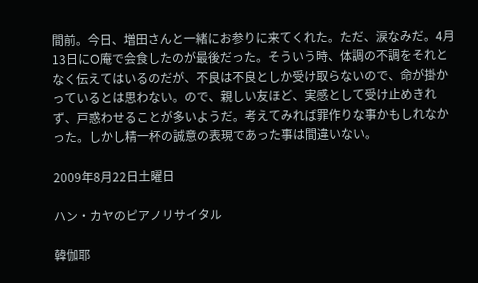間前。今日、増田さんと一緒にお参りに来てくれた。ただ、涙なみだ。4月13日にO庵で会食したのが最後だった。そういう時、体調の不調をそれとなく伝えてはいるのだが、不良は不良としか受け取らないので、命が掛かっているとは思わない。ので、親しい友ほど、実感として受け止めきれず、戸惑わせることが多いようだ。考えてみれば罪作りな事かもしれなかった。しかし精一杯の誠意の表現であった事は間違いない。

2009年8月22日土曜日

ハン・カヤのピアノリサイタル

韓伽耶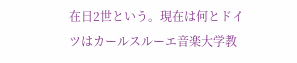在日2世という。現在は何とドイツはカールスルーエ音楽大学教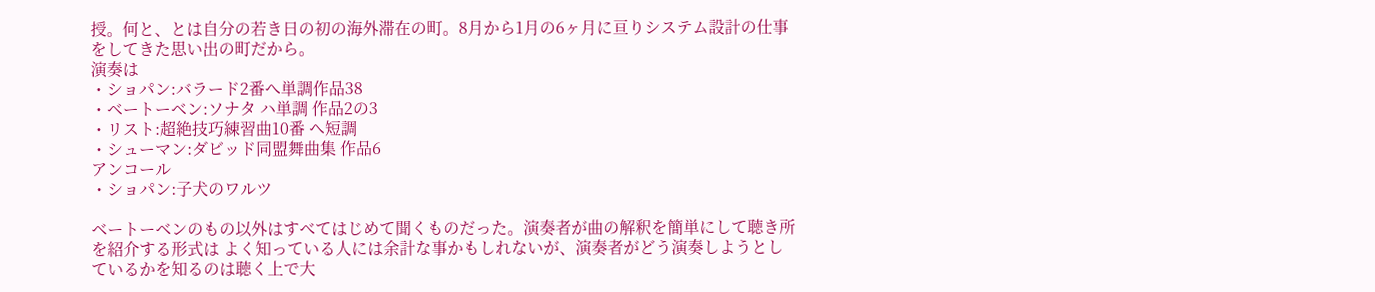授。何と、とは自分の若き日の初の海外滞在の町。8月から1月の6ヶ月に亘りシステム設計の仕事をしてきた思い出の町だから。
演奏は
・ショパン:バラード2番へ単調作品38
・ベートーベン:ソナタ ハ単調 作品2の3
・リスト:超絶技巧練習曲10番 ヘ短調
・シューマン:ダビッド同盟舞曲集 作品6
アンコール
・ショパン:子犬のワルツ

ベートーベンのもの以外はすべてはじめて聞くものだった。演奏者が曲の解釈を簡単にして聴き所を紹介する形式は よく知っている人には余計な事かもしれないが、演奏者がどう演奏しようとしているかを知るのは聴く上で大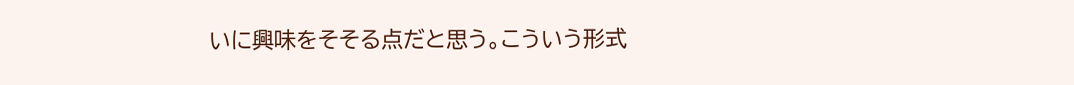いに興味をそそる点だと思う。こういう形式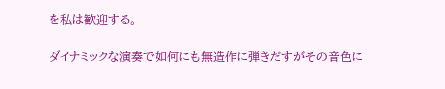を私は歓迎する。

ダイナミックな演奏で如何にも無造作に弾きだすがその音色に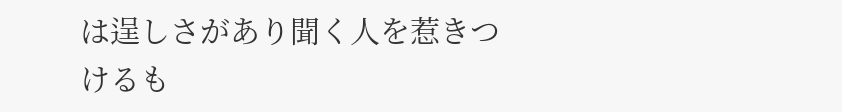は逞しさがあり聞く人を惹きつけるも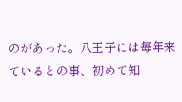のがあった。八王子には毎年来ているとの事、初めて知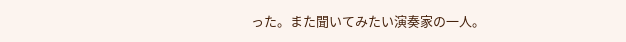った。また聞いてみたい演奏家の一人。